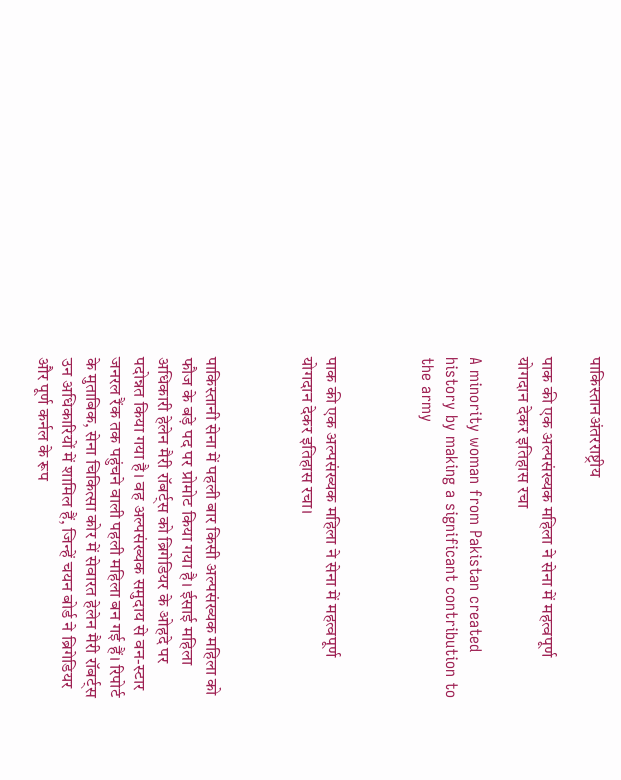पाकिस्तानअंतरराष्ट्रीय

पाक की एक अल्पसंख्यक महिला ने सेना में महत्वपूर्ण योगदान देकर इतिहास रचा

A minority woman from Pakistan created history by making a significant contribution to the army



पाक की एक अल्पसंख्यक महिला ने सेना में महत्वपूर्ण योगदान देकर इतिहास रचा।



पाकिस्तानी सेना में पहली बार किसी अल्पसंख्यक महिला को फौज के बड़े पद पर प्रोमोट किया गया है। ईसाई महिला अधिकारी हेलेन मैरी रॉबर्ट्स को ब्रिगेडियर के ओहदे पर पदोन्नत किया गया है। वह अल्पसंख्यक समुदाय से वन-स्टार जनरल रैंक तक पहुंचने वाली पहली महिला बन गई हैं। रिपोर्ट के मुताबिक, सेना चिकित्सा कोर में सेवारत हेलेन मैरी रॉबर्ट्स उन अधिकारियों में शामिल हैं, जिन्हें चयन बोर्ड ने ब्रिगेडियर और पूर्ण कर्नल के रूप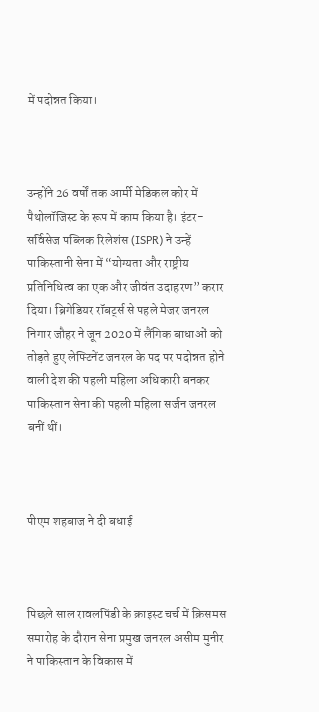में पदोन्नत किया।



उन्होंने 26 वर्षों तक आर्मी मेडिकल कोर में पैथोलॉजिस्ट के रूप में काम किया है। इंटर-सर्विसेज पब्लिक रिलेशंस (ISPR) ने उन्हें पाकिस्तानी सेना में “योग्यता और राष्ट्रीय प्रतिनिधित्व का एक और जीवंत उदाहरण” करार दिया। ब्रिगेडियर रॉबर्ट्स से पहले मेजर जनरल निगार जौहर ने जून 2020 में लैंगिक बाधाओं को तोड़ते हुए लेफ्टिनेंट जनरल के पद पर पदोन्नत होने वाली देश की पहली महिला अधिकारी बनकर पाकिस्तान सेना की पहली महिला सर्जन जनरल बनीं थीं।



पीएम शहबाज ने दी बधाई



पिछले साल रावलपिंडी के क्राइस्ट चर्च में क्रिसमस समारोह के दौरान सेना प्रमुख जनरल असीम मुनीर ने पाकिस्तान के विकास में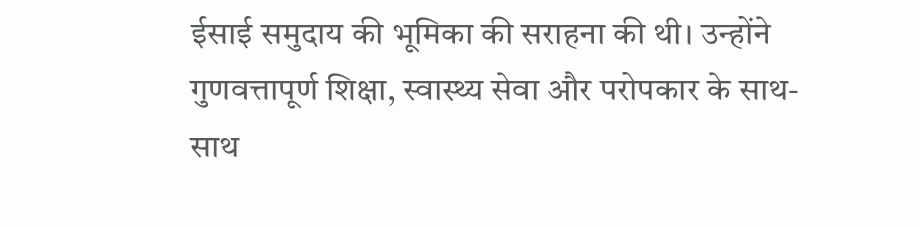ईसाई समुदाय की भूमिका की सराहना की थी। उन्होंने गुणवत्तापूर्ण शिक्षा, स्वास्थ्य सेवा और परोपकार के साथ-साथ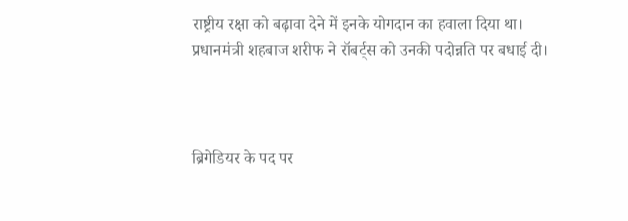राष्ट्रीय रक्षा को बढ़ावा देने में इनके योगदान का हवाला दिया था। प्रधानमंत्री शहबाज शरीफ ने रॉबर्ट्स को उनकी पदोन्नति पर बधाई दी।



ब्रिगेडियर के पद पर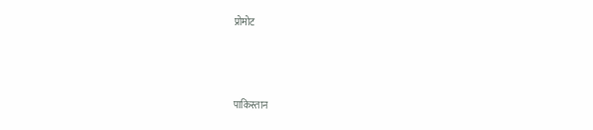प्रोमोट



पाकिस्तान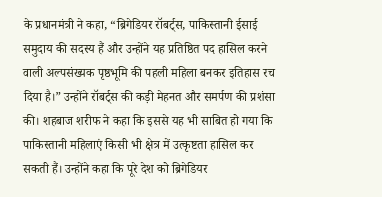के प्रधानमंत्री ने कहा, “ब्रिगेडियर रॉबर्ट्स, पाकिस्तानी ईसाई समुदाय की सदस्य हैं और उन्होंने यह प्रतिष्ठित पद हासिल करने वाली अल्पसंख्यक पृष्ठभूमि की पहली महिला बनकर इतिहास रच दिया है।” उन्होंने रॉबर्ट्स की कड़ी मेहनत और समर्पण की प्रशंसा की। शहबाज शरीफ ने कहा कि इससे यह भी साबित हो गया कि पाकिस्तानी महिलाएं किसी भी क्षेत्र में उत्कृष्टता हासिल कर सकती हैं। उन्होंने कहा कि पूरे देश को ब्रिगेडियर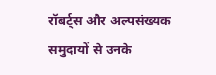रॉबर्ट्स और अल्पसंख्यक समुदायों से उनके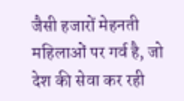जैसी हजारों मेहनती महिलाओं पर गर्व है, जो देश की सेवा कर रही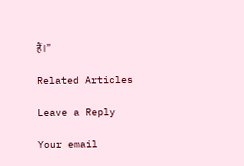हैं।”

Related Articles

Leave a Reply

Your email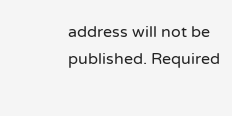address will not be published. Required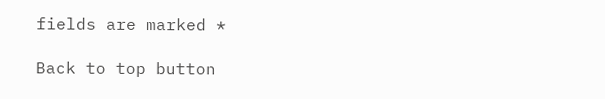fields are marked *

Back to top button